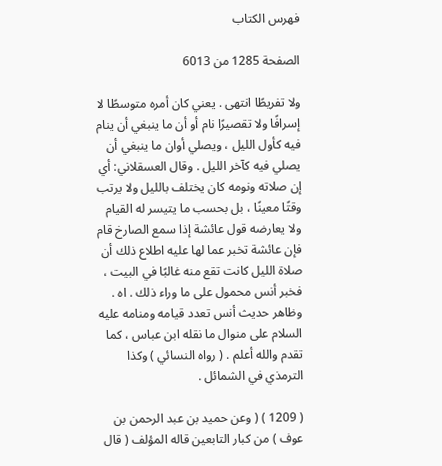فهرس الكتاب

الصفحة 1285 من 6013

ولا تفريطًا انتهى . يعني كان أمره متوسطًا لا إسرافًا ولا تقصيرًا نام أو أن ما ينبغي أن ينام فيه كأول الليل ، ويصلي أوان ما ينبغي أن يصلي فيه كآخر الليل . وقال العسقلاني: أي إن صلاته ونومه كان يختلف بالليل ولا يرتب وقتًا معينًا ، بل بحسب ما يتيسر له القيام ولا يعارضه قول عائشة إذا سمع الصارخ قام فإن عائشة تخبر عما لها عليه اطلاع ذلك أن صلاة الليل كانت تقع منه غالبًا في البيت ، فخبر أنس محمول على ما وراء ذلك . اه . وظاهر حديث أنس تعدد قيامه ومنامه عليه السلام على منوال ما نقله ابن عباس ، كما تقدم والله أعلم . ( رواه النسائي ) وكذا الترمذي في الشمائل .

( 1209 ) ( وعن حميد بن عبد الرحمن بن عوف ) من كبار التابعين قاله المؤلف ( قال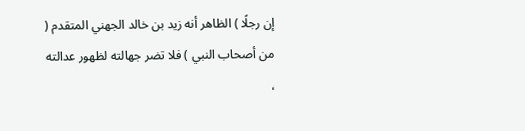إن رجلًا ) الظاهر أنه زيد بن خالد الجهني المتقدم ( من أصحاب النبي ) فلا تضر جهالته لظهور عدالته ،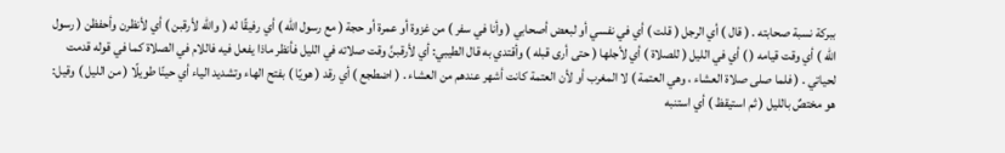ببركة نسبة صحابته . ( قال ) أي الرجل ( قلت ) أي في نفسي أو لبعض أصحابي ( وأنا في سفر ) من غزوة أو عمرة أو حجة ( مع رسول الله ) أي رفيقًا له ( والله لأرقبن ) أي لأنظرن وأحفظن ( رسول الله ) أي وقت قيامه ( ) أي في الليل ( للصلاة ) أي لأجلها ( حتى أرى قبله ) وأقتدي به قال الطيبي: أي لأرقبنَّ وقت صلاته في الليل فأنظر ماذا يفعل فيه فاللام في الصلاة كما في قوله قدمت لحياتي . ( فلما صلى صلاة العشاء ، وهي العتمة ) لا المغرب أو لأن العتمة كانت أشهر عندهم من العشاء . ( اضطجع ) أي رقد ( هويًا ) بفتح الهاء وتشديد الياء أي حينًا طويلًا ( من الليل ) وقيل: هو مختصٌ بالليل ( ثم استيقظ ) أي استنبه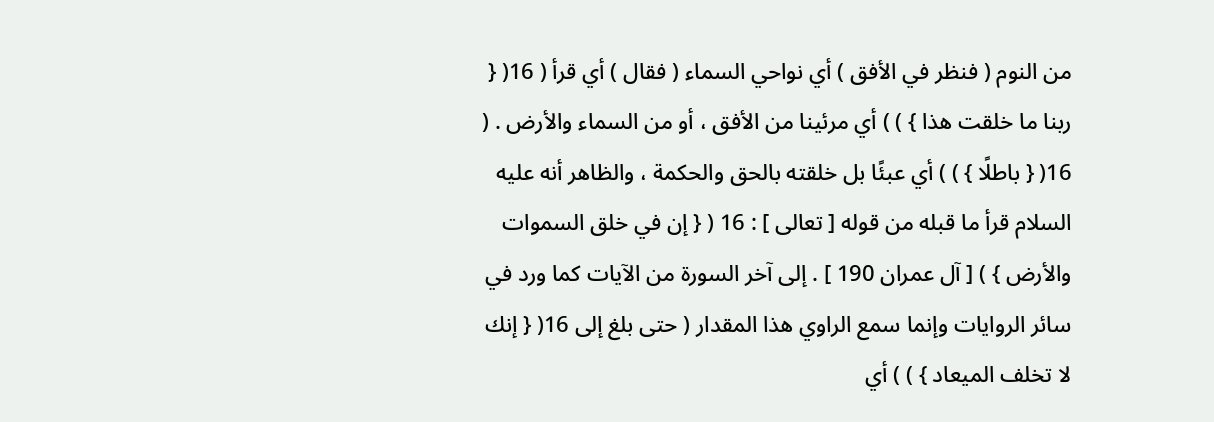من النوم ( فنظر في الأفق ) أي نواحي السماء ( فقال ) أي قرأ ( 16( { ربنا ما خلقت هذا } ) ) أي مرئينا من الأفق ، أو من السماء والأرض . ( 16( { باطلًا } ) ) أي عبئًا بل خلقته بالحق والحكمة ، والظاهر أنه عليه السلام قرأ ما قبله من قوله [ تعالى ] : 16 ( { إن في خلق السموات والأرض } ) [ آل عمران 190 ] . إلى آخر السورة من الآيات كما ورد في سائر الروايات وإنما سمع الراوي هذا المقدار ( حتى بلغ إلى 16( { إنك لا تخلف الميعاد } ) ) أي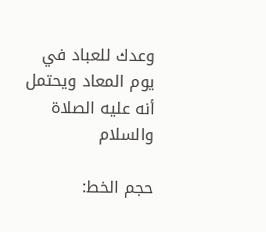وعدك للعباد في يوم المعاد ويحتمل أنه عليه الصلاة والسلام

حجم الخط: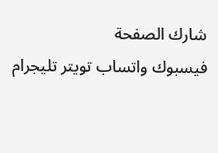شارك الصفحة
فيسبوك واتساب تويتر تليجرام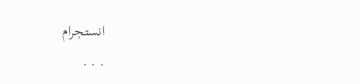انستجرام
. . .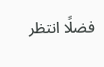فضلًا انتظر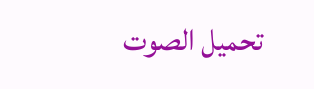تحميل الصوت